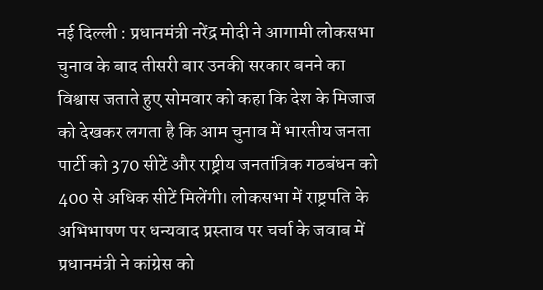नई दिल्ली : प्रधानमंत्री नरेंद्र मोदी ने आगामी लोकसभा चुनाव के बाद तीसरी बार उनकी सरकार बनने का विश्वास जताते हुए सोमवार को कहा कि देश के मिजाज को देखकर लगता है कि आम चुनाव में भारतीय जनता पार्टी को 370 सीटें और राष्ट्रीय जनतांत्रिक गठबंधन को 400 से अधिक सीटें मिलेंगी। लोकसभा में राष्ट्रपति के अभिभाषण पर धन्यवाद प्रस्ताव पर चर्चा के जवाब में प्रधानमंत्री ने कांग्रेस को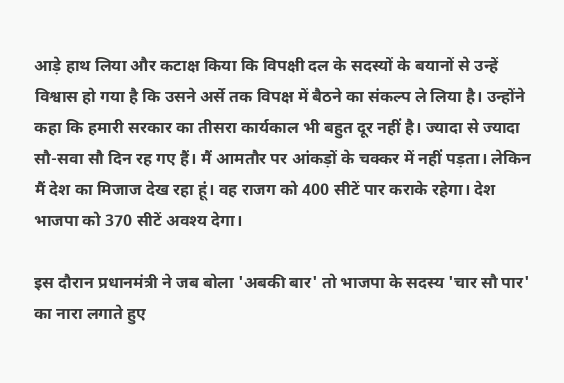आड़े हाथ लिया और कटाक्ष किया कि विपक्षी दल के सदस्यों के बयानों से उन्हें विश्वास हो गया है कि उसने अर्से तक विपक्ष में बैठने का संकल्प ले लिया है। उन्होंने कहा कि हमारी सरकार का तीसरा कार्यकाल भी बहुत दूर नहीं है। ज्यादा से ज्यादा सौ-सवा सौ दिन रह गए हैं। मैं आमतौर पर आंकड़ों के चक्कर में नहीं पड़ता। लेकिन मैं देश का मिजाज देख रहा हूं। वह राजग को 400 सीटें पार कराके रहेगा। देश भाजपा को 370 सीटें अवश्य देगा।

इस दौरान प्रधानमंत्री ने जब बोला 'अबकी बार' तो भाजपा के सदस्य 'चार सौ पार' का नारा लगाते हुए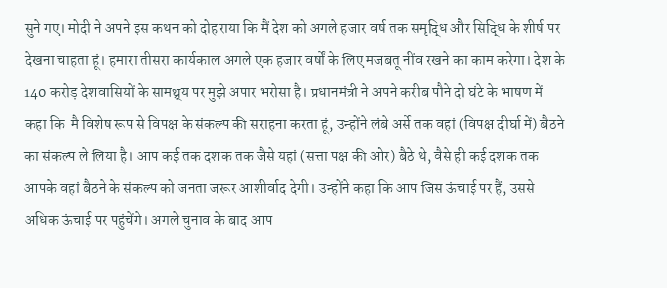सुने गए। मोदी ने अपने इस कथन को दोहराया कि मैं देश को अगले हजार वर्ष तक समृद्धि और सिद्धि के शीर्ष पर देखना चाहता हूं। हमारा तीसरा कार्यकाल अगले एक हजार वर्षों के लिए मजबतू नींव रखने का काम करेगा। देश के 140 करोड़ देशवासियों के सामथ्र्य पर मुझे अपार भरोसा है। प्रधानमंत्री ने अपने करीब पौने दो घंटे के भाषण में कहा कि  मै विशेष रूप से विपक्ष के संकल्प की सराहना करता हूं, उन्होंने लंबे अर्से तक वहां (विपक्ष दीर्घा में) बैठने का संकल्प ले लिया है। आप कई तक दशक तक जैसे यहां (सत्ता पक्ष की ओर) बैठे थे, वैसे ही कई दशक तक आपके वहां बैठने के संकल्प को जनता जरूर आशीर्वाद देगी। उन्होंने कहा कि आप जिस ऊंचाई पर हैं, उससे अधिक ऊंचाई पर पहुंचेंगे। अगले चुनाव के बाद आप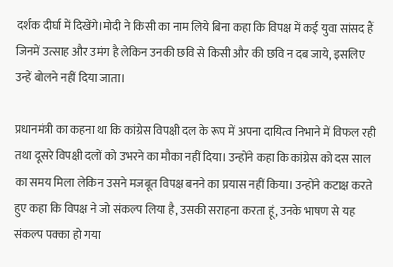दर्शक दीर्घा में दिखेंगे।मोदी ने किसी का नाम लिये बिना कहा कि विपक्ष में कई युवा सांसद हैं जिनमें उत्साह और उमंग है लेकिन उनकी छवि से किसी और की छवि न दब जाये, इसलिए उन्हें बोलने नहीं दिया जाता।

प्रधानमंत्री का कहना था कि कांग्रेस विपक्षी दल के रूप में अपना दायित्व निभाने में विफल रही तथा दूसरे विपक्षी दलों को उभरने का मौका नहीं दिया। उन्होंने कहा कि कांग्रेस को दस साल का समय मिला लेकिन उसने मजबूत विपक्ष बनने का प्रयास नहीं किया। उन्होंने कटाक्ष करते हुए कहा कि विपक्ष ने जो संकल्प लिया है, उसकी सराहना करता हूं, उनके भाषण से यह संकल्प पक्का हो गया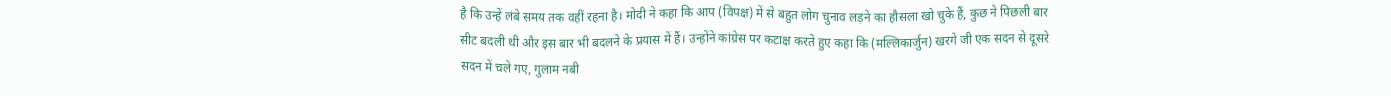है कि उन्हें लंबे समय तक वहीं रहना है। मोदी ने कहा कि आप (विपक्ष) में से बहुत लोग चुनाव लड़ने का हौसला खो चुके हैं, कुछ ने पिछली बार सीट बदली थी और इस बार भी बदलने के प्रयास में हैं। उन्होंने कांग्रेस पर कटाक्ष करते हुए कहा कि (मल्लिकार्जुन) खरगे जी एक सदन से दूसरे सदन में चले गए, गुलाम नबी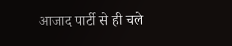आजाद पार्टी से ही चले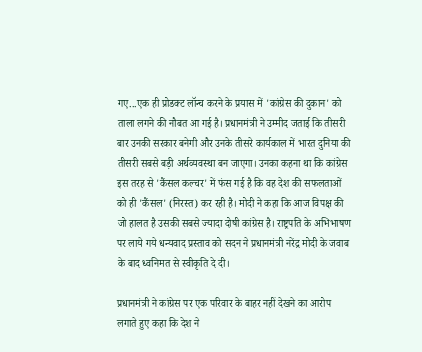गए...एक ही प्रोडक्ट लॉन्च करने के प्रयास में 'कांग्रेस की दुकान' को ताला लगने की नौबत आ गई है। प्रधानमंत्री ने उम्मीद जताई कि तीसरी बार उनकी सरकार बनेगी और उनके तीसरे कार्यकाल में भारत दुनिया की तीसरी सबसे बड़ी अर्थव्यवस्था बन जाएगा। उनका कहना था कि कांग्रेस इस तरह से 'कैंसल कल्चर' में फंस गई है कि वह देश की सफलताओं को ही 'कैंसल' (निरस्त) कर रही है। मोदी ने कहा कि आज विपक्ष की जो हालत है उसकी सबसे ज्यादा दोषी कांग्रेस है। राष्ट्रपति के अभिभाषण पर लाये गये धन्यवाद प्रस्ताव को सदन ने प्रधानमंत्री नरेंद्र मोदी के जवाब के बाद ध्वनिमत से स्वीकृति दे दी।

प्रधानमंत्री ने कांग्रेस पर एक परिवार के बाहर नहीं देखने का आरोप लगाते हुए कहा कि देश ने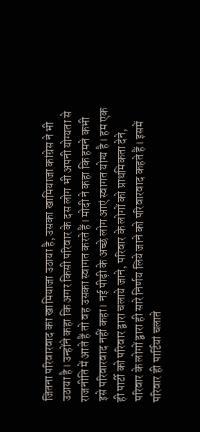जितना परिवारवाद का खामियाजा उठाया है, उसका खामियाजा कांग्रेस ने भी उठाया है। उन्होंने कहा कि अगर किसी परिवार के दस लोग भी अपनी योग्यता से राजनीति में आते हैं तो वह उसका स्वागत करते हैं। मोदी ने कहा कि हमने कभी इसे परिवारवाद नहीं कहा। नई पीढ़ी के अच्छे लोग आएं स्वागत योग्य है। हम एक ही पार्टी को परिवार द्वारा चलाये जाने, परिवार के लोगों को प्राथमिकता देने, परिवार के लोगों द्वारा ही सारे निर्णय लिये जाने को परिवारवाद कहते हैं। इसमें परिवार ही पार्टियां चलाते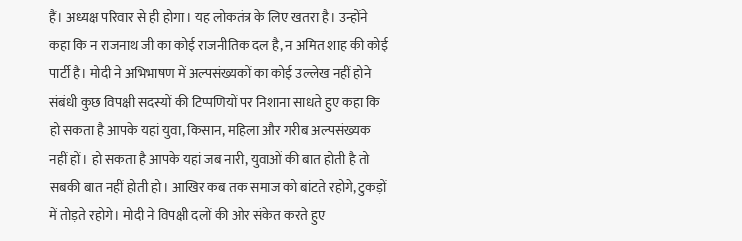हैं। अध्यक्ष परिवार से ही होगा। यह लोकतंत्र के लिए खतरा है। उन्होंने कहा कि न राजनाथ जी का कोई राजनीतिक दल है, न अमित शाह की कोई पार्टी है। मोदी ने अभिभाषण में अल्पसंख्यकों का कोई उल्लेख नहीं होने संबंधी कुछ विपक्षी सदस्यों की टिप्पणियों पर निशाना साधते हुए कहा कि हो सकता है आपके यहां युवा, किसान, महिला और गरीब अल्पसंख्यक नहीं हों। हो सकता है आपके यहां जब नारी, युवाओं की बात होती है तो सबकी बात नहीं होती हो। आखिर कब तक समाज को बांटते रहोगे, टुकड़ों में तोड़ते रहोगे। मोदी ने विपक्षी दलों की ओर संकेत करते हुए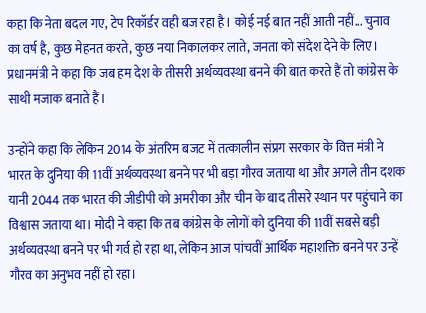कहा कि नेता बदल गए, टेप रिकॉर्डर वही बज रहा है। कोई नई बात नहीं आती नहीं... चुनाव का वर्ष है, कुछ मेहनत करते, कुछ नया निकालकर लाते, जनता को संदेश देने के लिए। प्रधानमंत्री ने कहा कि जब हम देश के तीसरी अर्थव्यवस्था बनने की बात करते हैं तो कांग्रेस के साथी मजाक बनाते हैं।

उन्होंने कहा कि लेकिन 2014 के अंतरिम बजट में तत्कालीन संप्रग सरकार के वित्त मंत्री ने भारत के दुनिया की 11वीं अर्थव्यवस्था बनने पर भी बड़ा गौरव जताया था और अगले तीन दशक यानी 2044 तक भारत की जीडीपी को अमरीका और चीन के बाद तीसरे स्थान पर पहुंचाने का विश्वास जताया था। मोदी ने कहा कि तब कांग्रेस के लोगों को दुनिया की 11वीं सबसे बड़ी अर्थव्यवस्था बनने पर भी गर्व हो रहा था, लेकिन आज पांचवीं आर्थिक महाशक्ति बनने पर उन्हें गौरव का अनुभव नहीं हो रहा।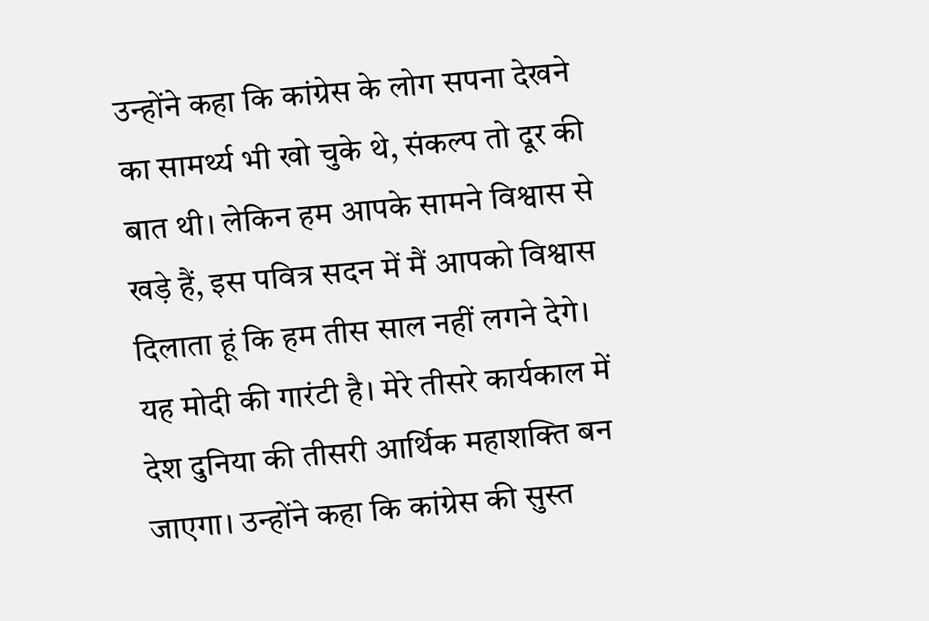उन्होंने कहा कि कांग्रेस के लोग सपना देखने का सामर्थ्य भी खो चुके थे, संकल्प तो दूर की बात थी। लेकिन हम आपके सामने विश्वास से खड़े हैं, इस पवित्र सदन में मैं आपको विश्वास दिलाता हूं कि हम तीस साल नहीं लगने देगे। यह मोदी की गारंटी है। मेरे तीसरे कार्यकाल में देश दुनिया की तीसरी आर्थिक महाशक्ति बन जाएगा। उन्होंने कहा कि कांग्रेस की सुस्त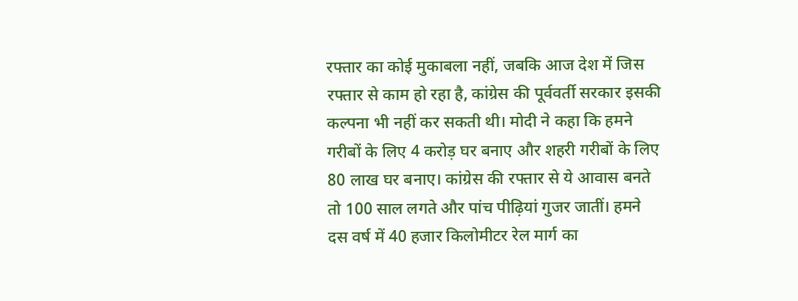रफ्तार का कोई मुकाबला नहीं, जबकि आज देश में जिस रफ्तार से काम हो रहा है, कांग्रेस की पूर्ववर्ती सरकार इसकी कल्पना भी नहीं कर सकती थी। मोदी ने कहा कि हमने गरीबों के लिए 4 करोड़ घर बनाए और शहरी गरीबों के लिए 80 लाख घर बनाए। कांग्रेस की रफ्तार से ये आवास बनते तो 100 साल लगते और पांच पीढ़ियां गुजर जातीं। हमने दस वर्ष में 40 हजार किलोमीटर रेल मार्ग का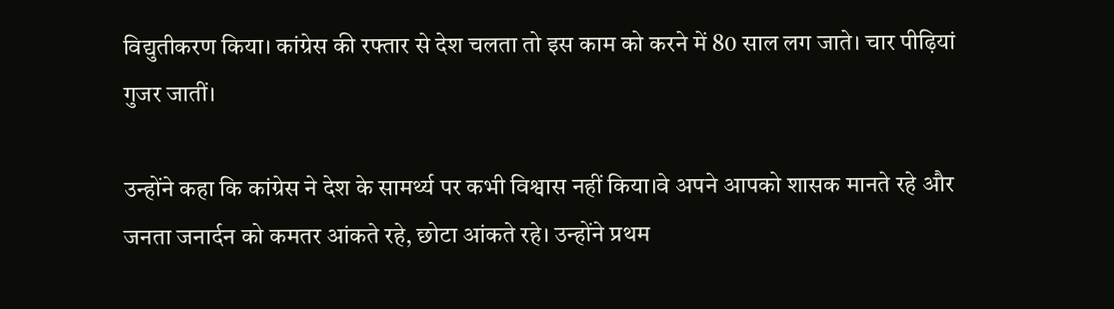विद्युतीकरण किया। कांग्रेस की रफ्तार से देश चलता तो इस काम को करने में 80 साल लग जाते। चार पीढ़ियां गुजर जातीं।

उन्होंने कहा कि कांग्रेस ने देश के सामर्थ्य पर कभी विश्वास नहीं किया।वे अपने आपको शासक मानते रहे और जनता जनार्दन को कमतर आंकते रहे, छोटा आंकते रहे। उन्होंने प्रथम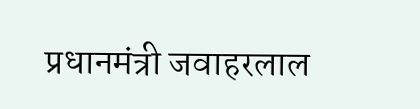प्रधानमंत्री जवाहरलाल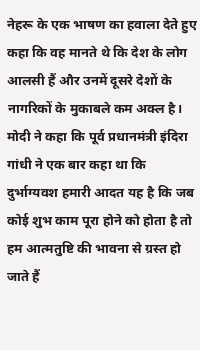नेहरू के एक भाषण का हवाला देते हुए कहा कि वह मानते थे कि देश के लोग आलसी हैं और उनमें दूसरे देशों के नागरिकों के मुकाबले कम अक्ल है। मोदी ने कहा कि पूर्व प्रधानमंत्री इंदिरा गांधी ने एक बार कहा था कि दुर्भाग्यवश हमारी आदत यह है कि जब कोई शुभ काम पूरा होने को होता है तो हम आत्मतुष्टि की भावना से ग्रस्त हो जाते हैं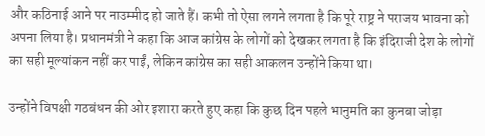और कठिनाई आने पर नाउम्मीद हो जाते हैं। कभी तो ऐसा लगने लगता है कि पूरे राष्ट्र ने पराजय भावना को अपना लिया है। प्रधानमंत्री ने कहा कि आज कांग्रेस के लोगों को देखकर लगता है कि इंदिराजी देश के लोगों का सही मूल्यांकन नहीं कर पाईं, लेकिन कांग्रेस का सही आकलन उन्होंने किया था।

उन्होंने विपक्षी गठबंधन की ओर इशारा करते हुए कहा कि कुछ दिन पहले भानुमति का कुनबा जोड़ा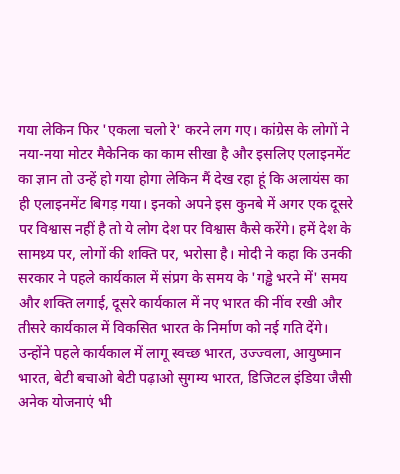गया लेकिन फिर 'एकला चलो रे' करने लग गए। कांग्रेस के लोगों ने नया-नया मोटर मैकेनिक का काम सीखा है और इसलिए एलाइनमेंट का ज्ञान तो उन्हें हो गया होगा लेकिन मैं देख रहा हूं कि अलायंस का ही एलाइनमेंट बिगड़ गया। इनको अपने इस कुनबे में अगर एक दूसरे पर विश्वास नहीं है तो ये लोग देश पर विश्वास कैसे करेंगे। हमें देश के सामथ्र्य पर, लोगों की शक्ति पर, भरोसा है। मोदी ने कहा कि उनकी सरकार ने पहले कार्यकाल में संप्रग के समय के 'गड्ढे भरने में' समय और शक्ति लगाई, दूसरे कार्यकाल में नए भारत की नींव रखी और तीसरे कार्यकाल में विकसित भारत के निर्माण को नई गति देंगे। उन्होंने पहले कार्यकाल में लागू स्वच्छ भारत, उज्ज्वला, आयुष्मान भारत, बेटी बचाओ बेटी पढ़ाओ सुगम्य भारत, डिजिटल इंडिया जैसी अनेक योजनाएं भी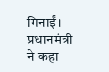गिनाईं। प्रधानमंत्री ने कहा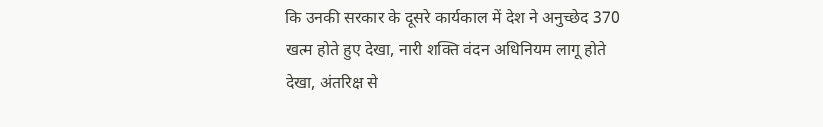कि उनकी सरकार के दूसरे कार्यकाल में देश ने अनुच्छेद 370 खत्म होते हुए देखा, नारी शक्ति वंदन अधिनियम लागू होते देखा, अंतरिक्ष से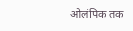ओलंपिक तक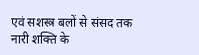एवं सशस्त्र बलों से संसद तक नारी शक्ति के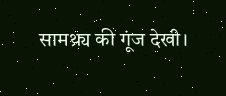सामथ्र्य की गूंज देखी।